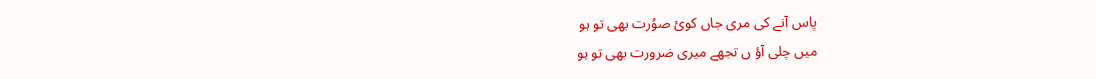پاس آنے کی مری جاں کویٔ صوُرت بھی تو ہو
میں چلی آؤ ں تجھے میری ضرورت بھی تو ہو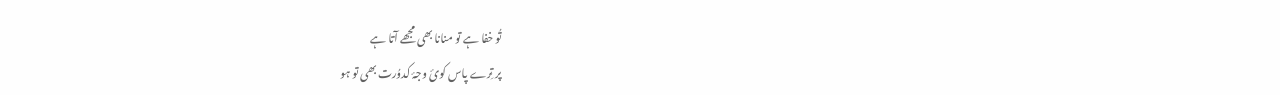تُو خفا ہے تو منانا بھی مجھے آتا ہے
پر تِرے پاس کویٔ وجۂ کدوُرت بھی تو ہو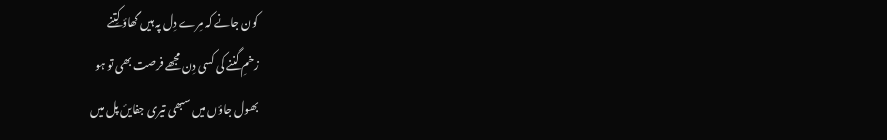کون جانے کہ مِرے دِل پہ ہیں گھاؤ کِتنے
زخمِ گننے کی کسی دِن مجھے فرصت بھی تو ہو
بھول جاؤں میں سبھی تیری جفایںٔ پل میں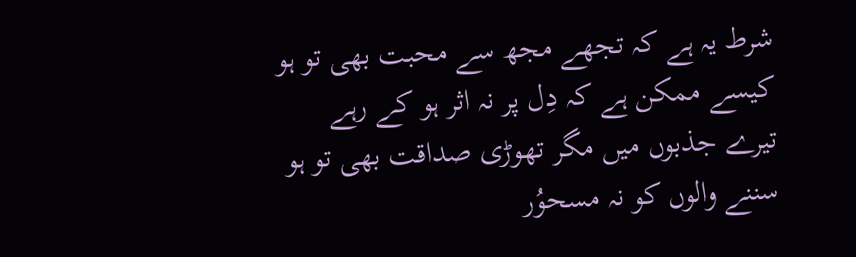شرط یہ ہے کہ تجھے مجھ سے محبت بھی تو ہو
کیسے ممکن ہے کہ دِل پر نہ اثر ہو کے رہے
تیرے جذبوں میں مگر تھوڑی صداقت بھی تو ہو
سننے والوں کو نہ مسحوُر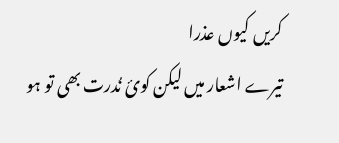کریں کیوں عذرا
تیرے اشعار میں لیکن کویٔ نُدرت بھی تو ہو